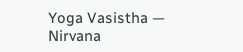Yoga Vasistha — Nirvana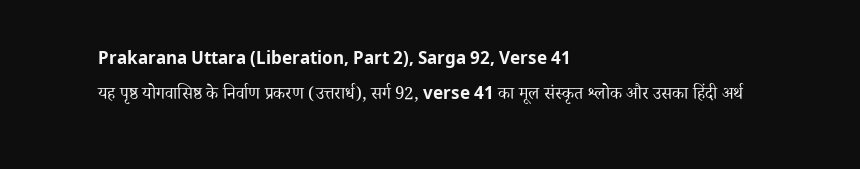Prakarana Uttara (Liberation, Part 2), Sarga 92, Verse 41
यह पृष्ठ योगवासिष्ठ के निर्वाण प्रकरण (उत्तरार्ध), सर्ग 92, verse 41 का मूल संस्कृत श्लोक और उसका हिंदी अर्थ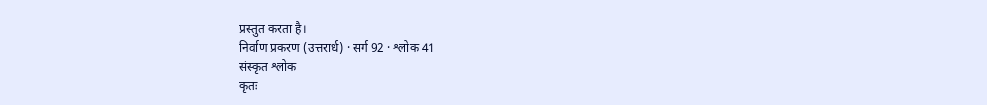प्रस्तुत करता है।
निर्वाण प्रकरण (उत्तरार्ध) · सर्ग 92 · श्लोक 41
संस्कृत श्लोक
कृतः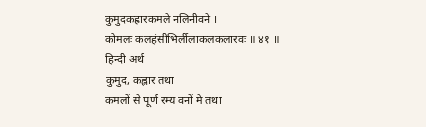कुमुदकह्रारकमले नलिनीवने ।
कोमलः कलहंसीभिर्लीलाकलकलारवः ॥ ४१ ॥
हिन्दी अर्थ
कुमुद, कह्लार तथा
कमलों से पूर्ण रम्य वनों मे तथा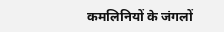कमलिनियों के जंगलों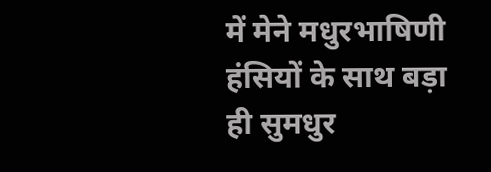में मेने मधुरभाषिणी हंसियों के साथ बड़ा
ही सुमधुर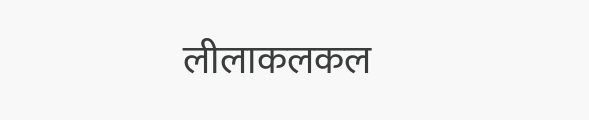लीलाकलकल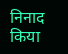निनाद किया